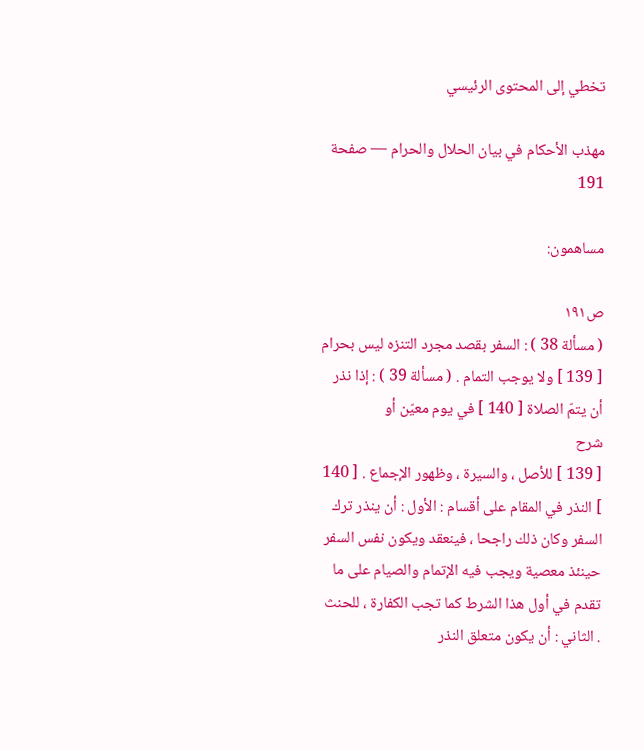تخطي إلى المحتوى الرئيسي

مهذب الأحكام في بيان الحلال والحرام — صفحة 191

مساهمون:

ص١٩١
( مسألة 38 ) : السفر بقصد مجرد التنزه ليس بحرام [ 139 ] ولا يوجب التمام . ( مسألة 39 ) : إذا نذر أن يتمّ الصلاة [ 140 ] في يوم معيّن أو
شرح
[ 139 ] للأصل ، والسيرة ، وظهور الإجماع . [ 140 ] النذر في المقام على أقسام : الأول : أن ينذر ترك السفر وكان ذلك راجحا ، فينعقد ويكون نفس السفر حينئذ معصية ويجب فيه الإتمام والصيام على ما تقدم في أول هذا الشرط كما تجب الكفارة ، للحنث . الثاني : أن يكون متعلق النذر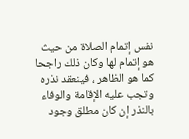نفس إتمام الصلاة من حيث هو إتمام لها وكان ذلك راجحا كما هو الظاهر ، فينعقد نذره وتجب عليه الإقامة والوفاء بالنذر إن كان مطلق وجود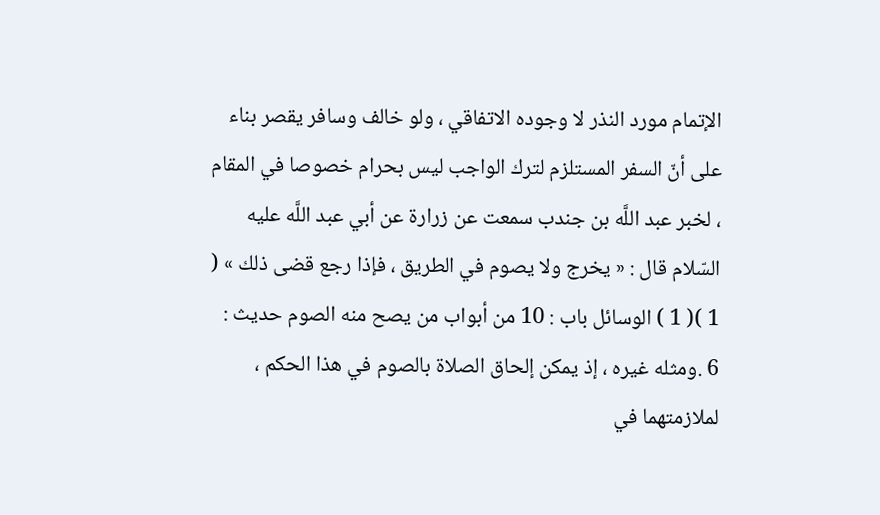الإتمام مورد النذر لا وجوده الاتفاقي ، ولو خالف وسافر يقصر بناء على أنّ السفر المستلزم لترك الواجب ليس بحرام خصوصا في المقام ، لخبر عبد اللَّه بن جندب سمعت عن زرارة عن أبي عبد اللَّه عليه السّلام قال : « يخرج ولا يصوم في الطريق ، فإذا رجع قضى ذلك » ( 1 )( 1 ) الوسائل باب : 10 من أبواب من يصح منه الصوم حديث : 6 .ومثله غيره ، إذ يمكن إلحاق الصلاة بالصوم في هذا الحكم ، لملازمتهما في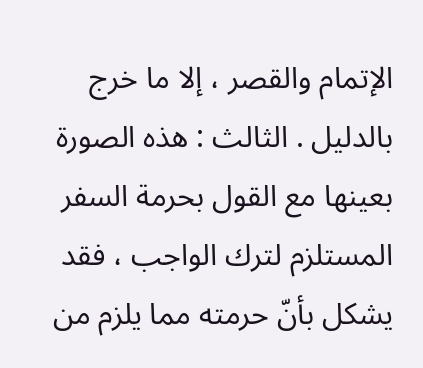الإتمام والقصر ، إلا ما خرج بالدليل . الثالث : هذه الصورة بعينها مع القول بحرمة السفر المستلزم لترك الواجب ، فقد يشكل بأنّ حرمته مما يلزم من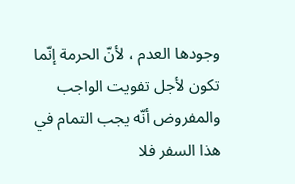وجودها العدم ، لأنّ الحرمة إنّما تكون لأجل تفويت الواجب والمفروض أنّه يجب التمام في هذا السفر فلا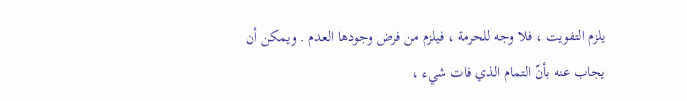يلزم التفويت ، فلا وجه للحرمة ، فيلزم من فرض وجودها العدم . ويمكن أن يجاب عنه بأنّ التمام الذي فات شيء ،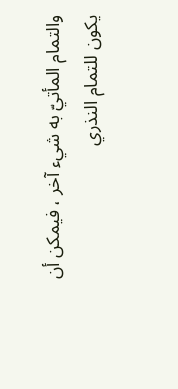والتمام المأتيّ به شيء آخر ، فيمكن أن يكون للتمام النذري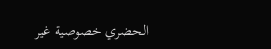الحضري خصوصية غير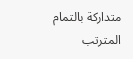متداركة بالتمام المترتب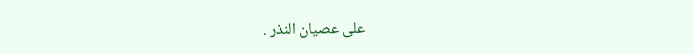على عصيان النذر .